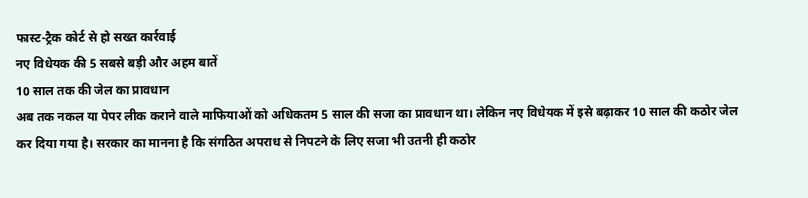फास्ट-ट्रैक कोर्ट से हो सख्त कार्रवाई
नए विधेयक की 5 सबसे बड़ी और अहम बातें
10 साल तक की जेल का प्रावधान
अब तक नकल या पेपर लीक कराने वाले माफियाओं को अधिकतम 5 साल की सजा का प्रावधान था। लेकिन नए विधेयक में इसे बढ़ाकर 10 साल की कठोर जेल कर दिया गया है। सरकार का मानना है कि संगठित अपराध से निपटने के लिए सजा भी उतनी ही कठोर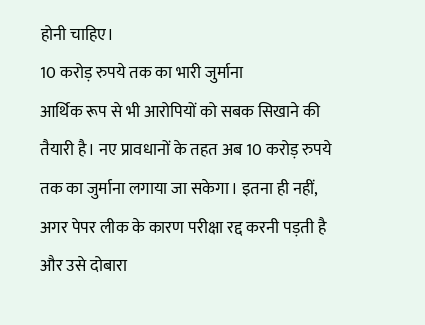होनी चाहिए।
10 करोड़ रुपये तक का भारी जुर्माना
आर्थिक रूप से भी आरोपियों को सबक सिखाने की तैयारी है। नए प्रावधानों के तहत अब 10 करोड़ रुपये तक का जुर्माना लगाया जा सकेगा। इतना ही नहीं, अगर पेपर लीक के कारण परीक्षा रद्द करनी पड़ती है और उसे दोबारा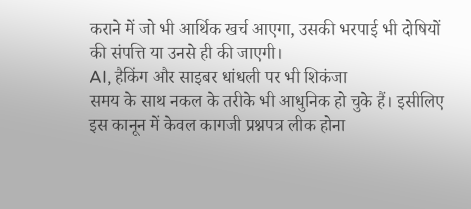कराने में जो भी आर्थिक खर्च आएगा, उसकी भरपाई भी दोषियों की संपत्ति या उनसे ही की जाएगी।
AI, हैकिंग और साइबर धांधली पर भी शिकंजा
समय के साथ नकल के तरीके भी आधुनिक हो चुके हैं। इसीलिए इस कानून में केवल कागजी प्रश्नपत्र लीक होना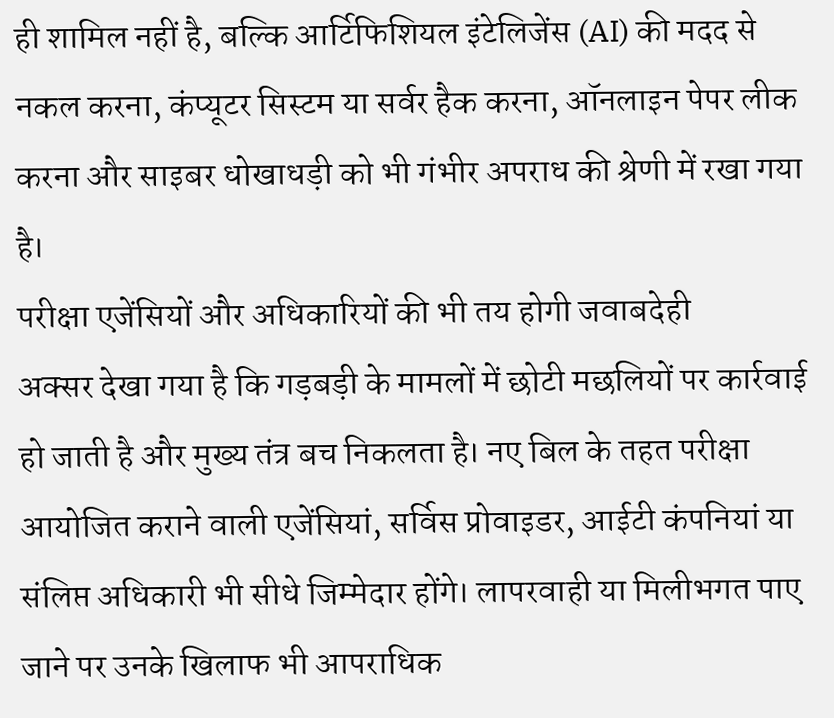ही शामिल नहीं है, बल्कि आर्टिफिशियल इंटेलिजेंस (AI) की मदद से नकल करना, कंप्यूटर सिस्टम या सर्वर हैक करना, ऑनलाइन पेपर लीक करना और साइबर धोखाधड़ी को भी गंभीर अपराध की श्रेणी में रखा गया है।
परीक्षा एजेंसियों और अधिकारियों की भी तय होगी जवाबदेही
अक्सर देखा गया है कि गड़बड़ी के मामलों में छोटी मछलियों पर कार्रवाई हो जाती है और मुख्य तंत्र बच निकलता है। नए बिल के तहत परीक्षा आयोजित कराने वाली एजेंसियां, सर्विस प्रोवाइडर, आईटी कंपनियां या संलिप्त अधिकारी भी सीधे जिम्मेदार होंगे। लापरवाही या मिलीभगत पाए जाने पर उनके खिलाफ भी आपराधिक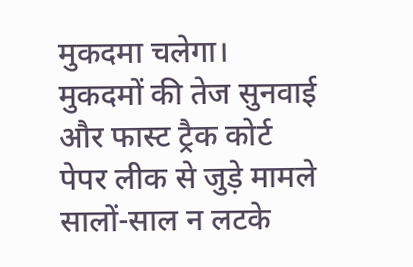मुकदमा चलेगा।
मुकदमों की तेज सुनवाई और फास्ट ट्रैक कोर्ट
पेपर लीक से जुड़े मामले सालों-साल न लटके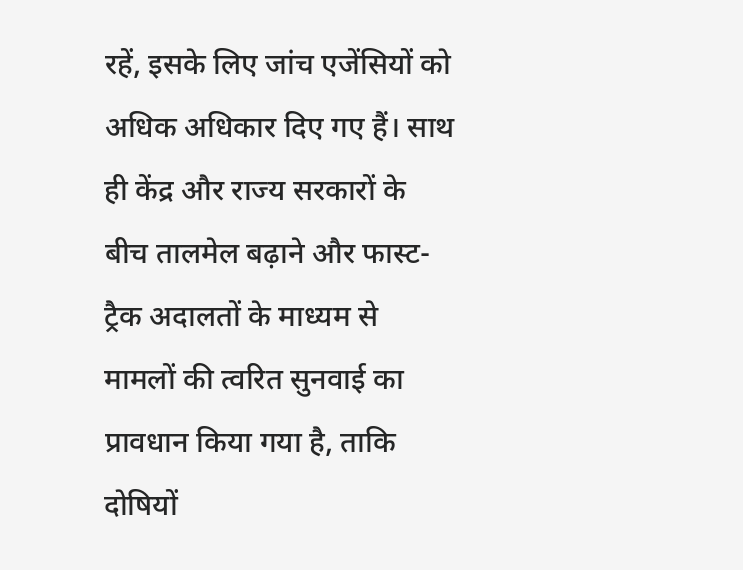रहें, इसके लिए जांच एजेंसियों को अधिक अधिकार दिए गए हैं। साथ ही केंद्र और राज्य सरकारों के बीच तालमेल बढ़ाने और फास्ट-ट्रैक अदालतों के माध्यम से मामलों की त्वरित सुनवाई का प्रावधान किया गया है, ताकि दोषियों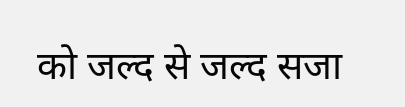को जल्द से जल्द सजा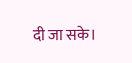दी जा सके।